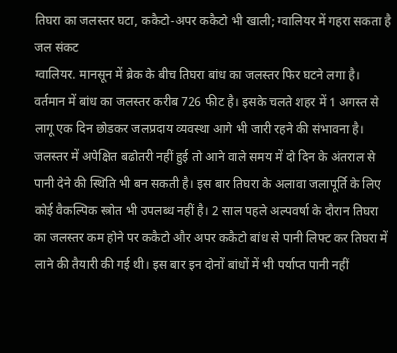तिघरा का जलस्तर घटा, ककैटो-अपर ककैटो भी खाली; ग्वालियर में गहरा सकता है जल संकट
ग्वालियर. मानसून में ब्रेक के बीच तिघरा बांध का जलस्तर फिर घटने लगा है। वर्तमान में बांध का जलस्तर करीब 726 फीट है। इसके चलते शहर में 1 अगस्त से लागू एक दिन छोडकर जलप्रदाय व्यवस्था आगे भी जारी रहने की संभावना है। जलस्तर में अपेक्षित बढोतरी नहीं हुई तो आने वाले समय में दो दिन के अंतराल से पानी देने की स्थिति भी बन सकती है। इस बार तिघरा के अलावा जलापूर्ति के लिए कोई वैकल्पिक स्त्रोत भी उपलब्ध नहीं है। 2 साल पहले अल्पवर्षा के दौरान तिघरा का जलस्तर कम होने पर ककैटो और अपर ककैटो बांध से पानी लिफ्ट कर तिघरा में लाने की तैयारी की गई थी। इस बार इन दोनों बांधों में भी पर्याप्त पानी नहीं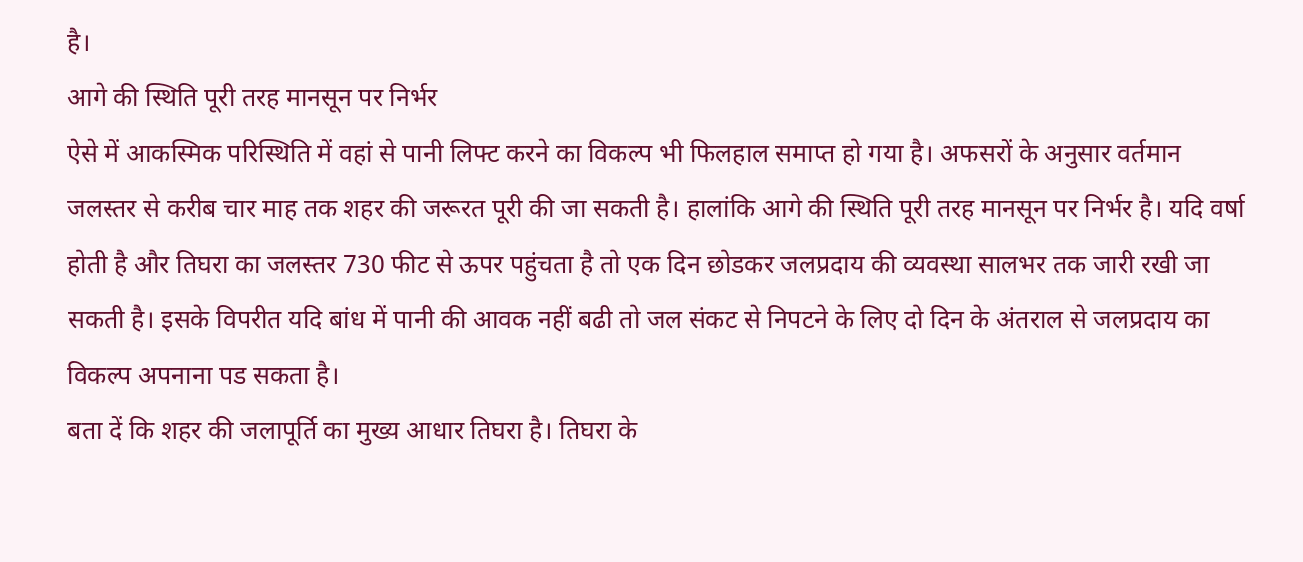है।
आगे की स्थिति पूरी तरह मानसून पर निर्भर
ऐसे में आकस्मिक परिस्थिति में वहां से पानी लिफ्ट करने का विकल्प भी फिलहाल समाप्त हो गया है। अफसरों के अनुसार वर्तमान जलस्तर से करीब चार माह तक शहर की जरूरत पूरी की जा सकती है। हालांकि आगे की स्थिति पूरी तरह मानसून पर निर्भर है। यदि वर्षा होती है और तिघरा का जलस्तर 730 फीट से ऊपर पहुंचता है तो एक दिन छोडकर जलप्रदाय की व्यवस्था सालभर तक जारी रखी जा सकती है। इसके विपरीत यदि बांध में पानी की आवक नहीं बढी तो जल संकट से निपटने के लिए दो दिन के अंतराल से जलप्रदाय का विकल्प अपनाना पड सकता है।
बता दें कि शहर की जलापूर्ति का मुख्य आधार तिघरा है। तिघरा के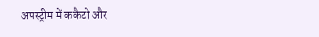अपस्ट्रीम में ककैटो और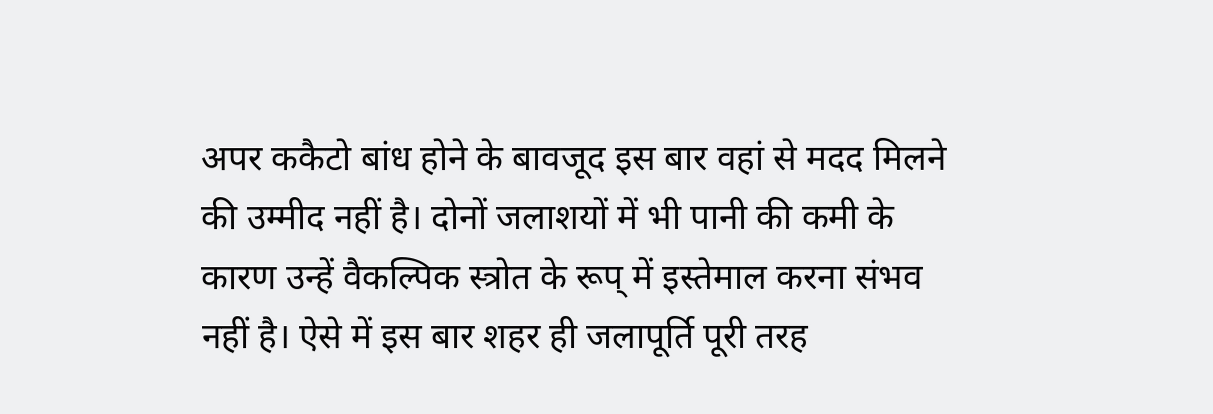अपर ककैटो बांध होने के बावजूद इस बार वहां से मदद मिलने की उम्मीद नहीं है। दोनों जलाशयों में भी पानी की कमी के कारण उन्हें वैकल्पिक स्त्रोत के रूप् में इस्तेमाल करना संभव नहीं है। ऐसे में इस बार शहर ही जलापूर्ति पूरी तरह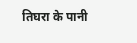तिघरा के पानी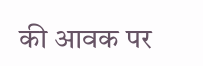की आवक पर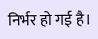निर्भर हो गई है।